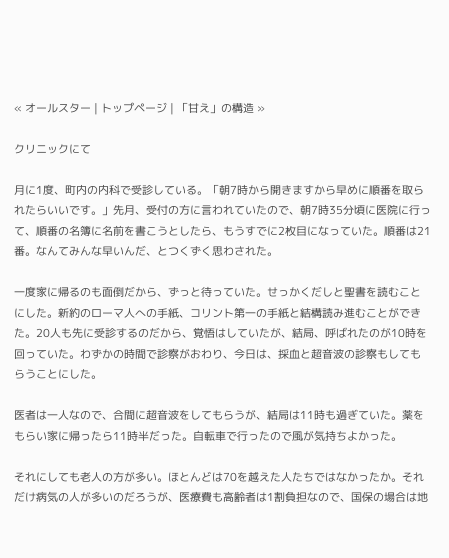« オールスター | トップページ | 「甘え」の構造 »

クリニックにて

月に1度、町内の内科で受診している。「朝7時から開きますから早めに順番を取られたらいいです。」先月、受付の方に言われていたので、朝7時35分頃に医院に行って、順番の名簿に名前を書こうとしたら、もうすでに2枚目になっていた。順番は21番。なんてみんな早いんだ、とつくずく思わされた。

一度家に帰るのも面倒だから、ずっと待っていた。せっかくだしと聖書を読むことにした。新約のローマ人への手紙、コリント第一の手紙と結構読み進むことができた。20人も先に受診するのだから、覚悟はしていたが、結局、呼ばれたのが10時を回っていた。わずかの時間で診察がおわり、今日は、採血と超音波の診察もしてもらうことにした。

医者は一人なので、合間に超音波をしてもらうが、結局は11時も過ぎていた。薬をもらい家に帰ったら11時半だった。自転車で行ったので風が気持ちよかった。

それにしても老人の方が多い。ほとんどは70を越えた人たちではなかったか。それだけ病気の人が多いのだろうが、医療費も高齢者は1割負担なので、国保の場合は地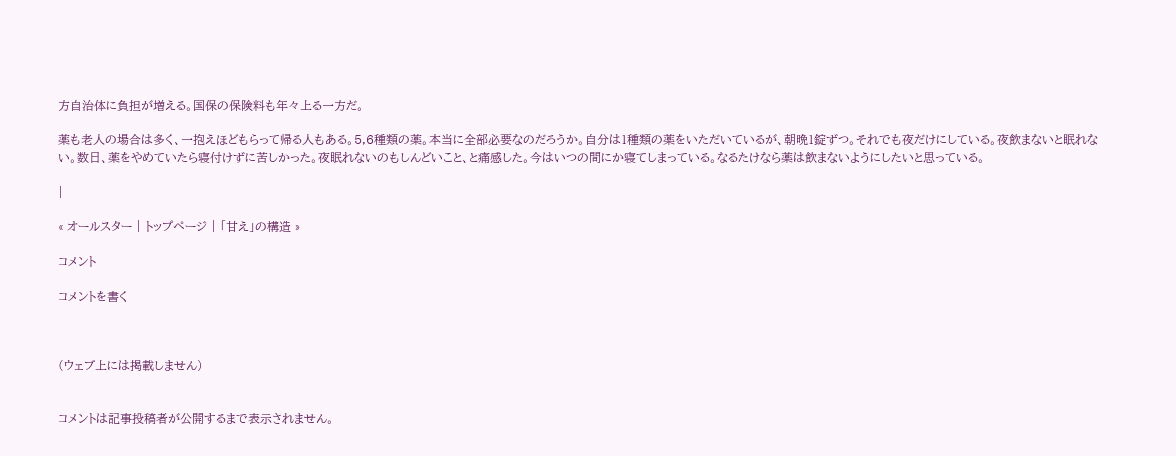方自治体に負担が増える。国保の保険料も年々上る一方だ。

薬も老人の場合は多く、一抱えほどもらって帰る人もある。5,6種類の薬。本当に全部必要なのだろうか。自分は1種類の薬をいただいているが、朝晩1錠ずつ。それでも夜だけにしている。夜飲まないと眠れない。数日、薬をやめていたら寝付けずに苦しかった。夜眠れないのもしんどいこと、と痛感した。今はいつの間にか寝てしまっている。なるたけなら薬は飲まないようにしたいと思っている。

|

« オールスター | トップページ | 「甘え」の構造 »

コメント

コメントを書く



(ウェブ上には掲載しません)


コメントは記事投稿者が公開するまで表示されません。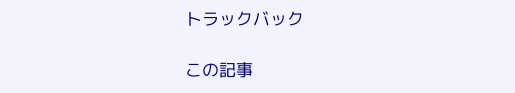トラックバック

この記事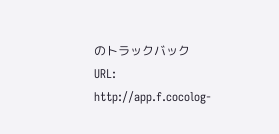のトラックバックURL:
http://app.f.cocolog-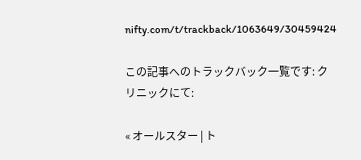nifty.com/t/trackback/1063649/30459424

この記事へのトラックバック一覧です: クリニックにて:

« オールスター | ト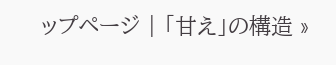ップページ | 「甘え」の構造 »